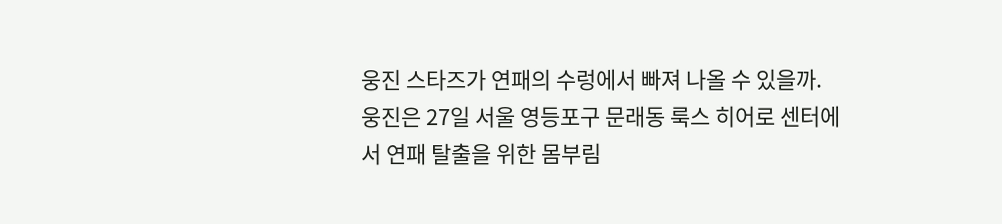웅진 스타즈가 연패의 수렁에서 빠져 나올 수 있을까.
웅진은 27일 서울 영등포구 문래동 룩스 히어로 센터에서 연패 탈출을 위한 몸부림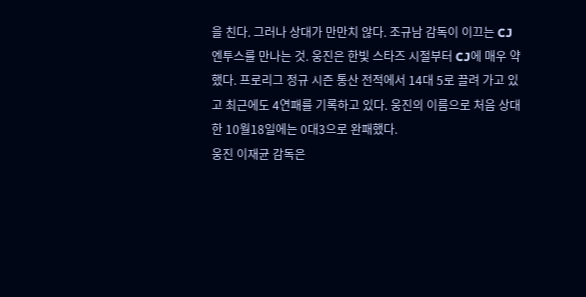을 친다. 그러나 상대가 만만치 않다. 조규남 감독이 이끄는 CJ 엔투스를 만나는 것. 웅진은 한빛 스타즈 시절부터 CJ에 매우 약했다. 프로리그 정규 시즌 통산 전적에서 14대 5로 끌려 가고 있고 최근에도 4연패를 기록하고 있다. 웅진의 이름으로 처음 상대한 10월18일에는 0대3으로 완패했다.
웅진 이재균 감독은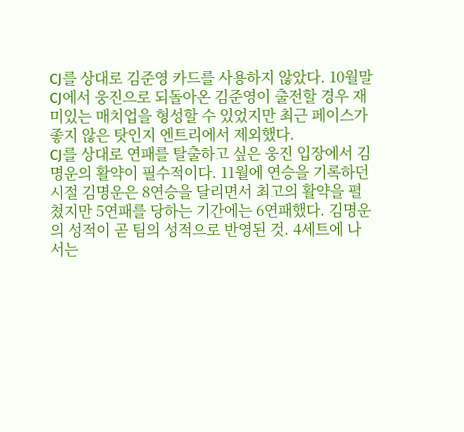CJ를 상대로 김준영 카드를 사용하지 않았다. 10월말 CJ에서 웅진으로 되돌아온 김준영이 출전할 경우 재미있는 매치업을 형성할 수 있었지만 최근 페이스가 좋지 않은 탓인지 엔트리에서 제외했다.
CJ를 상대로 연패를 탈출하고 싶은 웅진 입장에서 김명운의 활약이 필수적이다. 11월에 연승을 기록하던 시절 김명운은 8연승을 달리면서 최고의 활약을 펼쳤지만 5연패를 당하는 기간에는 6연패했다. 김명운의 성적이 곧 팀의 성적으로 반영된 것. 4세트에 나서는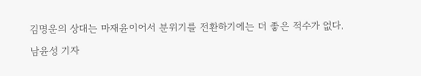김명운의 상대는 마재윤이어서 분위기를 전환하기에는 더 좋은 적수가 없다.
남윤성 기자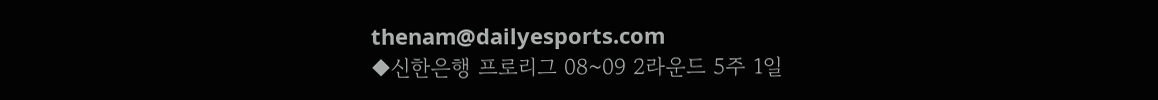thenam@dailyesports.com
◆신한은행 프로리그 08~09 2라운드 5주 1일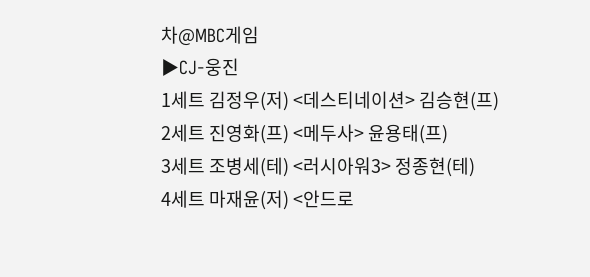차@MBC게임
▶CJ-웅진
1세트 김정우(저) <데스티네이션> 김승현(프)
2세트 진영화(프) <메두사> 윤용태(프)
3세트 조병세(테) <러시아워3> 정종현(테)
4세트 마재윤(저) <안드로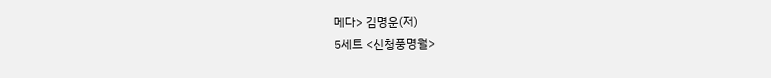메다> 김명운(저)
5세트 <신청풍명월>